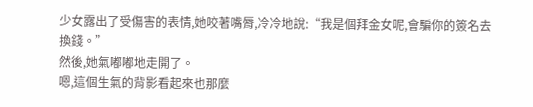少女露出了受傷害的表情,她咬著嘴脣,冷冷地說:“我是個拜金女呢,會騙你的簽名去換錢。”
然後,她氣嘟嘟地走開了。
嗯,這個生氣的背影看起來也那麼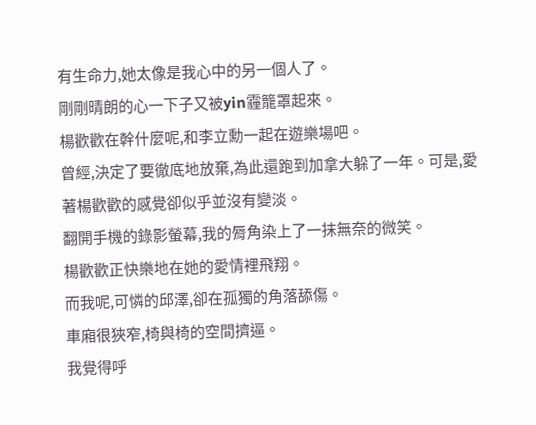有生命力,她太像是我心中的另一個人了。
剛剛晴朗的心一下子又被yin霾籠罩起來。
楊歡歡在幹什麼呢,和李立勳一起在遊樂場吧。
曾經,決定了要徹底地放棄,為此還跑到加拿大躲了一年。可是,愛著楊歡歡的感覺卻似乎並沒有變淡。
翻開手機的錄影螢幕,我的脣角染上了一抹無奈的微笑。
楊歡歡正快樂地在她的愛情裡飛翔。
而我呢,可憐的邱澤,卻在孤獨的角落舔傷。
車廂很狹窄,椅與椅的空間擠逼。
我覺得呼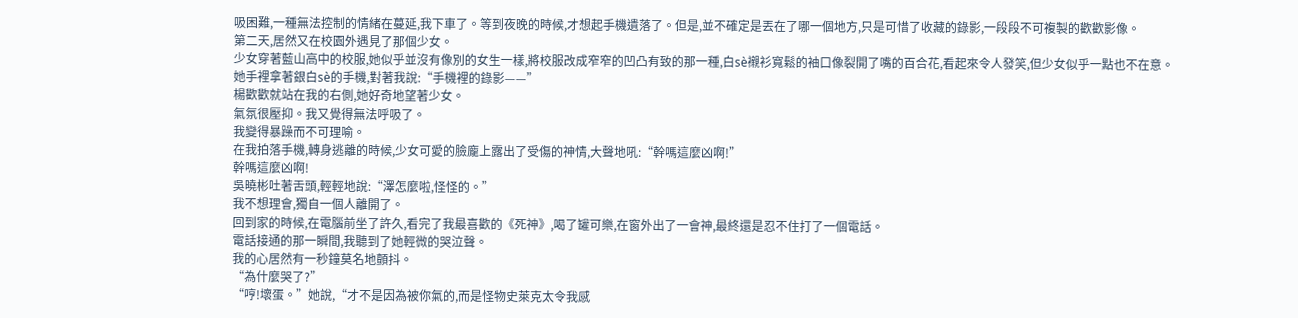吸困難,一種無法控制的情緒在蔓延,我下車了。等到夜晚的時候,才想起手機遺落了。但是,並不確定是丟在了哪一個地方,只是可惜了收藏的錄影,一段段不可複製的歡歡影像。
第二天,居然又在校園外遇見了那個少女。
少女穿著藍山高中的校服,她似乎並沒有像別的女生一樣,將校服改成窄窄的凹凸有致的那一種,白sè襯衫寬鬆的袖口像裂開了嘴的百合花,看起來令人發笑,但少女似乎一點也不在意。
她手裡拿著銀白sè的手機,對著我說:“手機裡的錄影——”
楊歡歡就站在我的右側,她好奇地望著少女。
氣氛很壓抑。我又覺得無法呼吸了。
我變得暴躁而不可理喻。
在我拍落手機,轉身逃離的時候,少女可愛的臉龐上露出了受傷的神情,大聲地吼:“幹嗎這麼凶啊!”
幹嗎這麼凶啊!
吳曉彬吐著舌頭,輕輕地說:“澤怎麼啦,怪怪的。”
我不想理會,獨自一個人離開了。
回到家的時候,在電腦前坐了許久,看完了我最喜歡的《死神》,喝了罐可樂,在窗外出了一會神,最終還是忍不住打了一個電話。
電話接通的那一瞬間,我聽到了她輕微的哭泣聲。
我的心居然有一秒鐘莫名地顫抖。
“為什麼哭了?”
“哼!壞蛋。”她說,“才不是因為被你氣的,而是怪物史萊克太令我感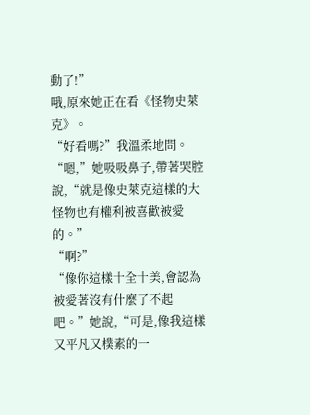動了!”
哦,原來她正在看《怪物史萊克》。
“好看嗎?”我溫柔地問。
“嗯,”她吸吸鼻子,帶著哭腔說,“就是像史萊克這樣的大怪物也有權利被喜歡被愛的。”
“啊?”
“像你這樣十全十美,會認為被愛著沒有什麼了不起吧。”她說,“可是,像我這樣又平凡又樸素的一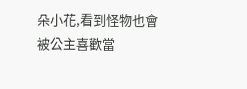朵小花,看到怪物也會被公主喜歡當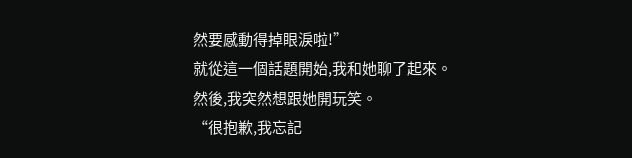然要感動得掉眼淚啦!”
就從這一個話題開始,我和她聊了起來。
然後,我突然想跟她開玩笑。
“很抱歉,我忘記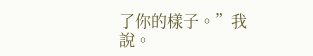了你的樣子。”我說。